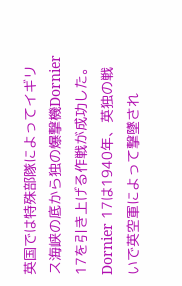英国では特殊部隊によってイギリス海峡の底から独の爆撃機Dornier 17を引き上げる作戦が成功した。
Dornier 17は1940年、英独の戦いで英空軍によって撃墜され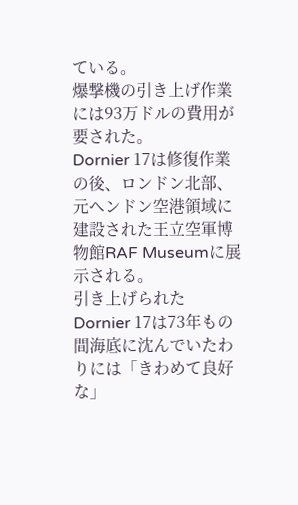ている。
爆撃機の引き上げ作業には93万ドルの費用が要された。
Dornier 17は修復作業の後、ロンドン北部、元ヘンドン空港領域に建設された王立空軍博物館RAF Museumに展示される。
引き上げられたDornier 17は73年もの間海底に沈んでいたわりには「きわめて良好な」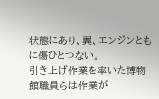状態にあり、翼、エンジンともに傷ひとつない。
引き上げ作業を率いた博物館職員らは作業が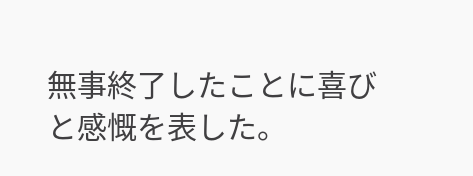無事終了したことに喜びと感慨を表した。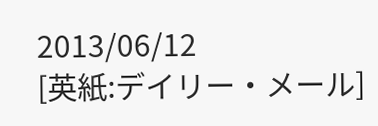2013/06/12
[英紙:デイリー・メール]